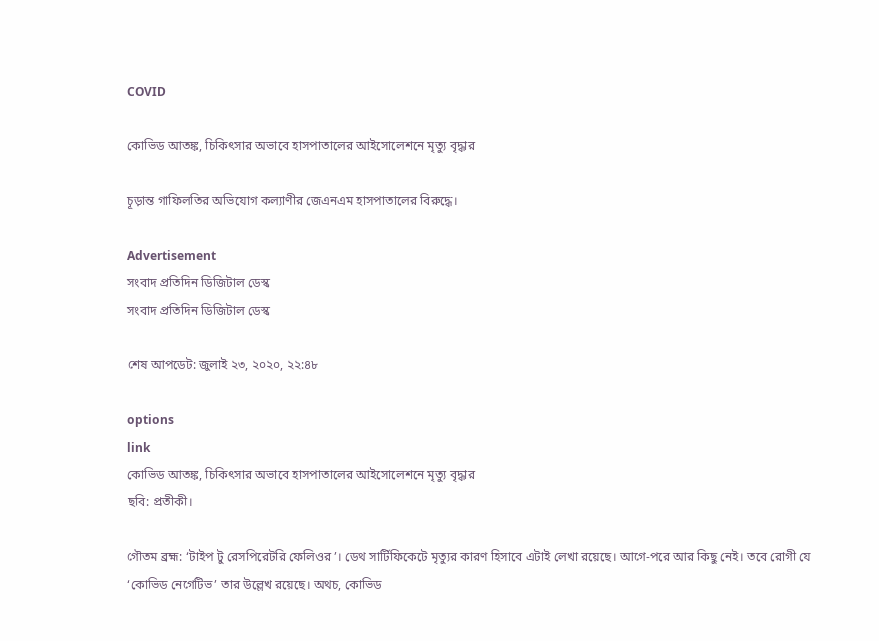COVID

কোভিড আতঙ্ক, চিকিৎসার অভাবে হাসপাতালের আইসোলেশনে মৃত্যু বৃদ্ধার

চূড়ান্ত গাফিলতির অভিযোগ কল্যাণীর জেএনএম হাসপাতালের বিরুদ্ধে।

Advertisement
সংবাদ প্রতিদিন ডিজিটাল ডেস্ক
সংবাদ প্রতিদিন ডিজিটাল ডেস্ক

শেষ আপডেট: জুলাই ২৩, ২০২০, ২২:৪৮

options
link
কোভিড আতঙ্ক, চিকিৎসার অভাবে হাসপাতালের আইসোলেশনে মৃত্যু বৃদ্ধার
ছবি: প্রতীকী।

গৌতম ব্রহ্ম: ‘টাইপ টু রেসপিরেটরি ফেলিওর’। ডেথ সার্টিফিকেটে মৃত্যুর কারণ হিসাবে এটাই লেখা রয়েছে। আগে-পরে আর কিছু নেই। তবে রোগী যে ‘কোভিড নেগেটিভ’ তার উল্লেখ রয়েছে। অথচ, কোভিড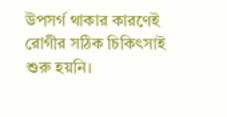উপসর্গ থাকার কারণেই রোগীর সঠিক চিকিৎসাই শুরু হয়নি।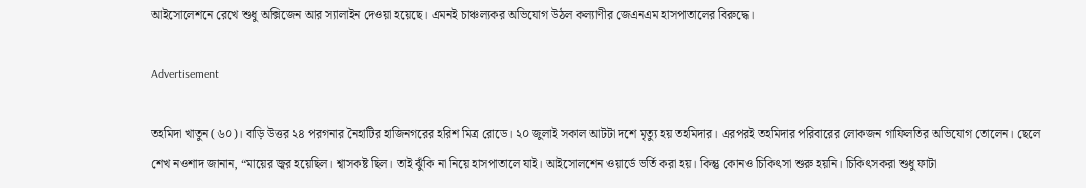আইসোলেশনে রেখে শুধু অক্সিজেন আর স্যালাইন দেওয়া হয়েছে। এমনই চাঞ্চল্যকর অভিযোগ উঠল কল্যাণীর জেএনএম হাসপাতালের বিরুদ্ধে।

Advertisement

তহমিদা খাতুন (৬০)। বাড়ি উত্তর ২৪ পরগনার নৈহাটির হাজিনগরের হরিশ মিত্র রোডে। ২০ জুলাই সকাল আটটা দশে মৃত্যু হয় তহমিদার। এরপরই তহমিদার পরিবারের লোকজন গাফিলতির অভিযোগ তোলেন। ছেলে শেখ নওশাদ জানান, “মায়ের জ্বর হয়েছিল। শ্বাসকষ্ট ছিল। তাই ঝুঁকি না নিয়ে হাসপাতালে যাই। আইসোলশেন ওয়ার্ডে ভর্তি করা হয়। কিন্তু কোনও চিকিৎসা শুরু হয়নি। চিকিৎসকরা শুধু ফাটা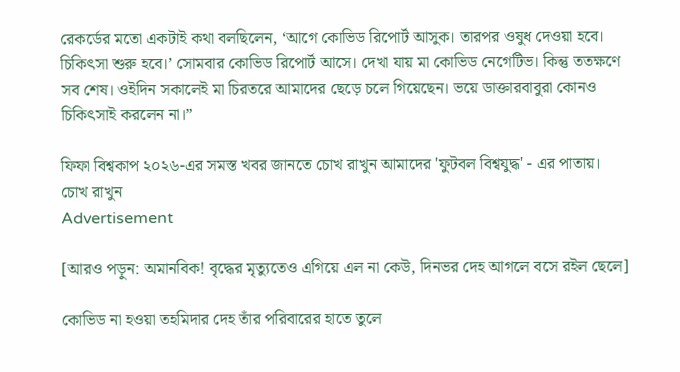রেকর্ডের মতো একটাই কথা বলছিলেন, ‘আগে কোভিড রিপোর্ট আসুক। তারপর ওষুধ দেওয়া হবে। চিকিৎসা শুরু হবে।’ সোমবার কোভিড রিপোর্ট আসে। দেখা যায় মা কোভিড নেগেটিভ। কিন্তু ততক্ষণে সব শেষ। ওইদিন সকালেই মা চিরতরে আমাদের ছেড়ে চলে গিয়েছেন। ভয়ে ডাক্তারবাবুরা কোনও চিকিৎসাই করলেন না।”

ফিফা বিশ্বকাপ ২০২৬-এর সমস্ত খবর জানতে চোখ রাখুন আমাদের 'ফুটবল বিশ্বযুদ্ধ' - এর পাতায়।
চোখ রাখুন
Advertisement

[আরও পড়ুন: অমানবিক! বৃদ্ধের মৃত্যুতেও এগিয়ে এল না কেউ, দিনভর দেহ আগলে বসে রইল ছেলে]

কোভিড না হওয়া তহমিদার দেহ তাঁর পরিবারের হাতে তুলে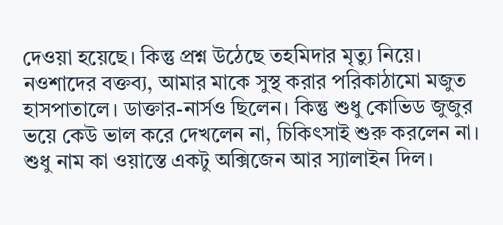দেওয়া হয়েছে। কিন্তু প্রশ্ন উঠেছে তহমিদার মৃত্যু নিয়ে। নওশাদের বক্তব্য, আমার মাকে সুস্থ করার পরিকাঠামো মজুত হাসপাতালে। ডাক্তার-নার্সও ছিলেন। কিন্তু শুধু কোভিড জুজুর ভয়ে কেউ ভাল করে দেখলেন না, চিকিৎসাই শুরু করলেন না। শুধু নাম কা ওয়াস্তে একটু অক্সিজেন আর স্যালাইন দিল।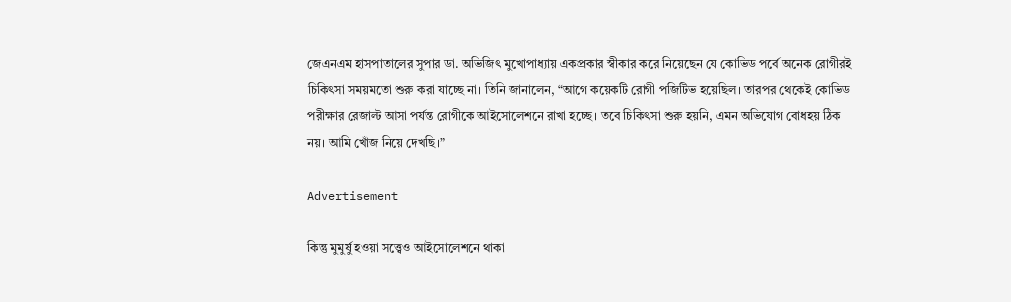জেএনএম হাসপাতালের সুপার ডা. অভিজিৎ মুখোপাধ্যায় একপ্রকার স্বীকার করে নিয়েছেন যে কোভিড পর্বে অনেক রোগীরই চিকিৎসা সময়মতো শুরু করা যাচ্ছে না। তিনি জানালেন, “আগে কয়েকটি রোগী পজিটিভ হয়েছিল। তারপর থেকেই কোভিড পরীক্ষার রেজাল্ট আসা পর্যন্ত রোগীকে আইসোলেশনে রাখা হচ্ছে। তবে চিকিৎসা শুরু হয়নি, এমন অভিযোগ বোধহয় ঠিক নয়। আমি খোঁজ নিয়ে দেখছি।”

Advertisement

কিন্তু মুমুর্ষু হওয়া সত্ত্বেও আইসোলেশনে থাকা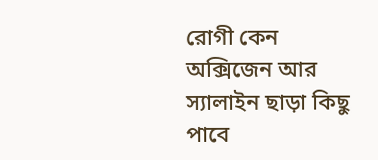রোগী কেন অক্সিজেন আর স্যালাইন ছাড়া কিছু পাবে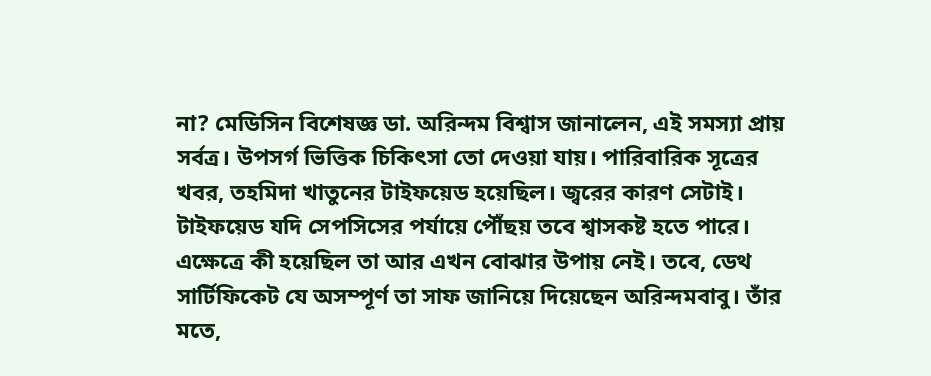না? মেডিসিন বিশেষজ্ঞ ডা. অরিন্দম বিশ্বাস জানালেন, এই সমস্যা প্রায় সর্বত্র। উপসর্গ ভিত্তিক চিকিৎসা তো দেওয়া যায়। পারিবারিক সূত্রের খবর, তহমিদা খাতুনের টাইফয়েড হয়েছিল। জ্বরের কারণ সেটাই। টাইফয়েড যদি সেপসিসের পর্যায়ে পৌঁছয় তবে শ্বাসকষ্ট হতে পারে। এক্ষেত্রে কী হয়েছিল তা আর এখন বোঝার উপায় নেই। তবে, ডেথ সার্টিফিকেট যে অসম্পূর্ণ তা সাফ জানিয়ে দিয়েছেন অরিন্দমবাবু। তাঁর মতে,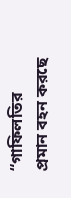“গাফিলতির প্রমান বহন করছে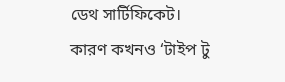ডেথ সার্টিফিকেট। কারণ কখনও ‘টাইপ টু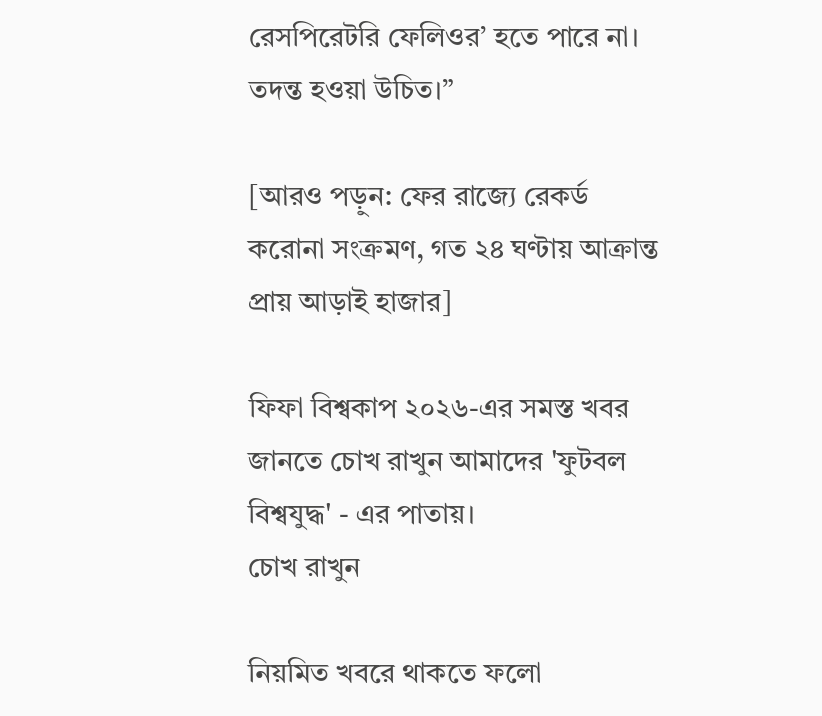রেসপিরেটরি ফেলিওর’ হতে পারে না। তদন্ত হওয়া উচিত।”

[আরও পড়ুন: ফের রাজ্যে রেকর্ড করোনা সংক্রমণ, গত ২৪ ঘণ্টায় আক্রান্ত প্রায় আড়াই হাজার]

ফিফা বিশ্বকাপ ২০২৬-এর সমস্ত খবর জানতে চোখ রাখুন আমাদের 'ফুটবল বিশ্বযুদ্ধ' - এর পাতায়।
চোখ রাখুন

নিয়মিত খবরে থাকতে ফলো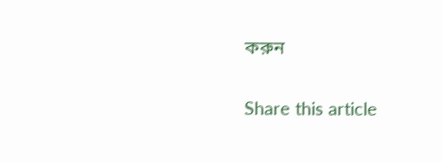করুন

Share this article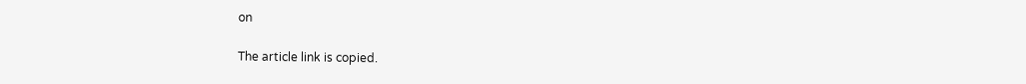on

The article link is copied.